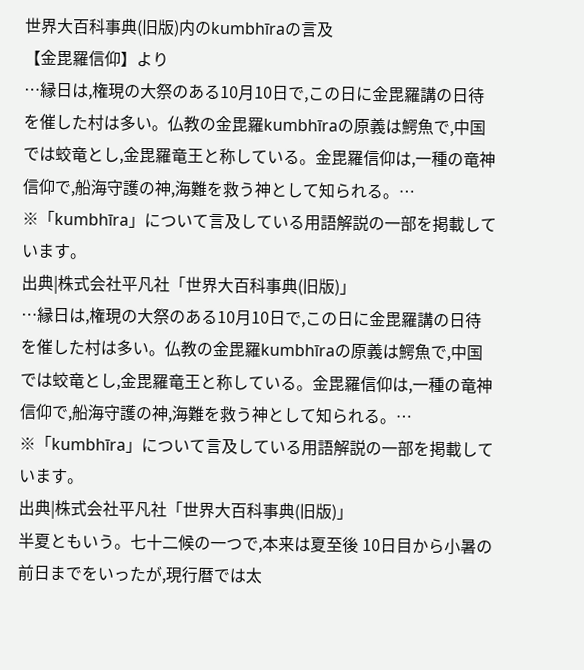世界大百科事典(旧版)内のkumbhīraの言及
【金毘羅信仰】より
…縁日は,権現の大祭のある10月10日で,この日に金毘羅講の日待を催した村は多い。仏教の金毘羅kumbhīraの原義は鰐魚で,中国では蛟竜とし,金毘羅竜王と称している。金毘羅信仰は,一種の竜神信仰で,船海守護の神,海難を救う神として知られる。…
※「kumbhīra」について言及している用語解説の一部を掲載しています。
出典|株式会社平凡社「世界大百科事典(旧版)」
…縁日は,権現の大祭のある10月10日で,この日に金毘羅講の日待を催した村は多い。仏教の金毘羅kumbhīraの原義は鰐魚で,中国では蛟竜とし,金毘羅竜王と称している。金毘羅信仰は,一種の竜神信仰で,船海守護の神,海難を救う神として知られる。…
※「kumbhīra」について言及している用語解説の一部を掲載しています。
出典|株式会社平凡社「世界大百科事典(旧版)」
半夏ともいう。七十二候の一つで,本来は夏至後 10日目から小暑の前日までをいったが,現行暦では太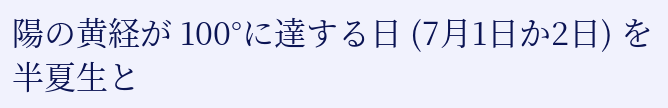陽の黄経が 100°に達する日 (7月1日か2日) を半夏生と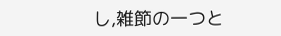し,雑節の一つと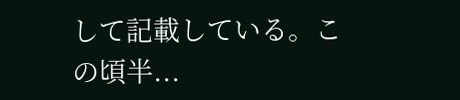して記載している。この頃半...